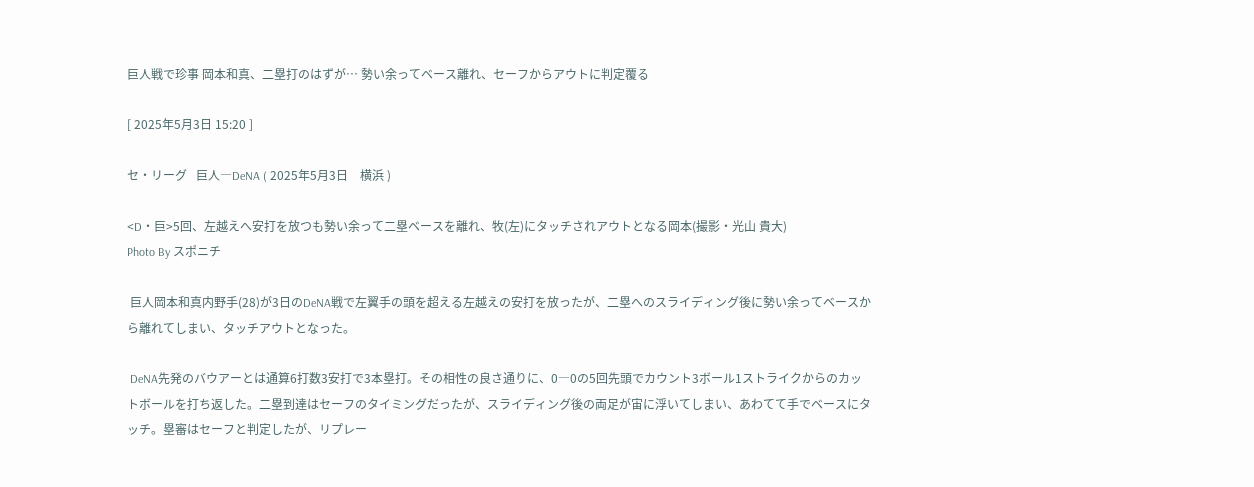巨人戦で珍事 岡本和真、二塁打のはずが… 勢い余ってベース離れ、セーフからアウトに判定覆る

[ 2025年5月3日 15:20 ]

セ・リーグ   巨人―DeNA ( 2025年5月3日    横浜 )

<D・巨>5回、左越えへ安打を放つも勢い余って二塁ベースを離れ、牧(左)にタッチされアウトとなる岡本(撮影・光山 貴大)
Photo By スポニチ

 巨人岡本和真内野手(28)が3日のDeNA戦で左翼手の頭を超える左越えの安打を放ったが、二塁へのスライディング後に勢い余ってベースから離れてしまい、タッチアウトとなった。

 DeNA先発のバウアーとは通算6打数3安打で3本塁打。その相性の良さ通りに、0―0の5回先頭でカウント3ボール1ストライクからのカットボールを打ち返した。二塁到達はセーフのタイミングだったが、スライディング後の両足が宙に浮いてしまい、あわてて手でベースにタッチ。塁審はセーフと判定したが、リプレー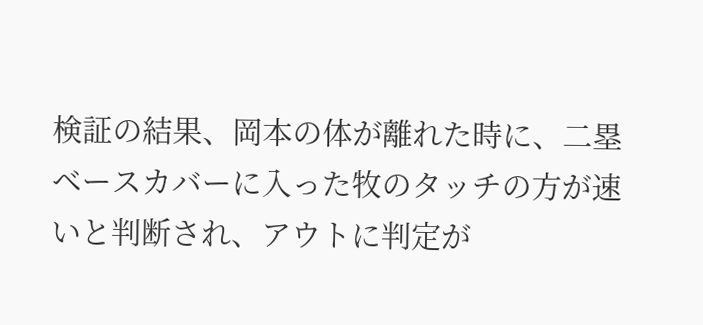検証の結果、岡本の体が離れた時に、二塁ベースカバーに入った牧のタッチの方が速いと判断され、アウトに判定が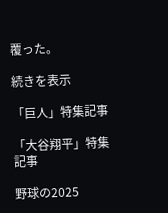覆った。

続きを表示

「巨人」特集記事

「大谷翔平」特集記事

野球の2025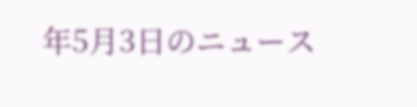年5月3日のニュース